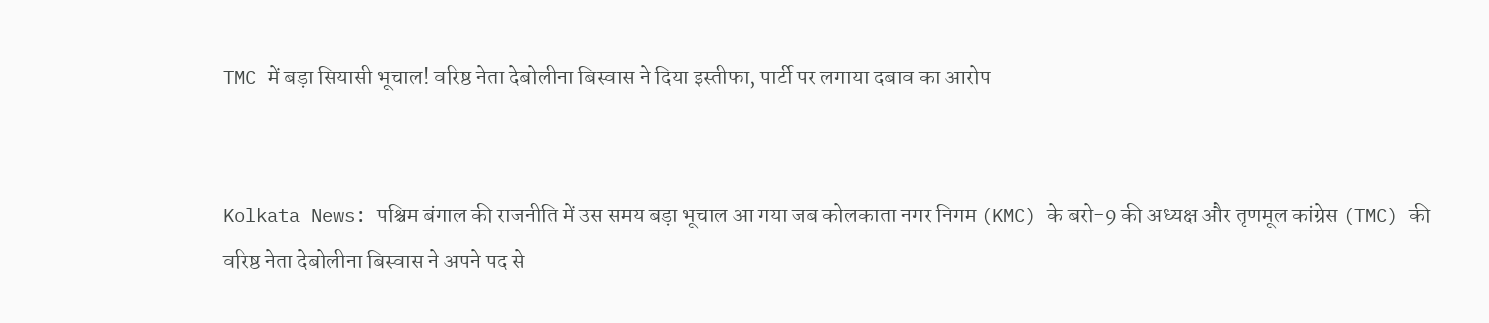TMC में बड़ा सियासी भूचाल! वरिष्ठ नेता देबोलीना बिस्वास ने दिया इस्तीफा, पार्टी पर लगाया दबाव का आरोप


Kolkata News: पश्चिम बंगाल की राजनीति में उस समय बड़ा भूचाल आ गया जब कोलकाता नगर निगम (KMC) के बरो-9 की अध्यक्ष और तृणमूल कांग्रेस (TMC) की वरिष्ठ नेता देबोलीना बिस्वास ने अपने पद से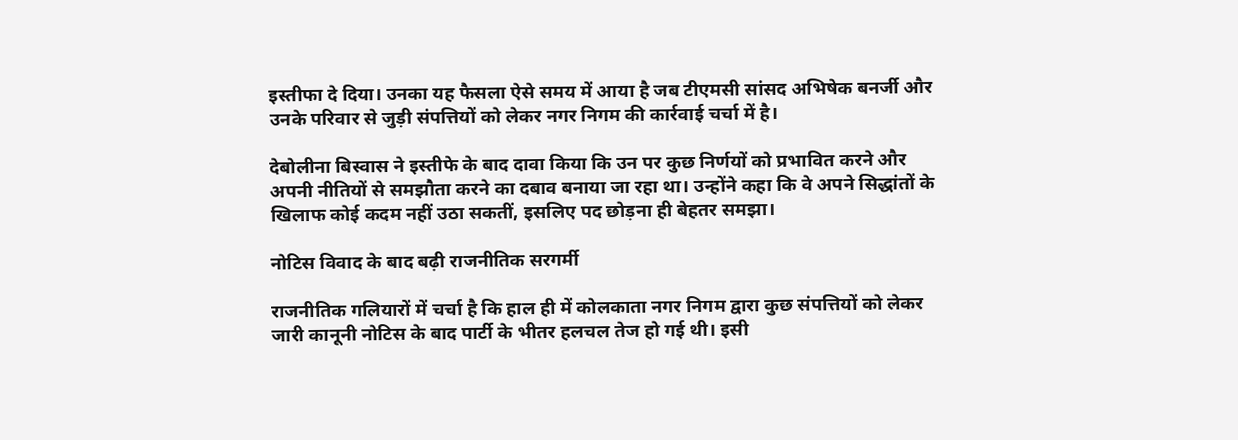इस्तीफा दे दिया। उनका यह फैसला ऐसे समय में आया है जब टीएमसी सांसद अभिषेक बनर्जी और उनके परिवार से जुड़ी संपत्तियों को लेकर नगर निगम की कार्रवाई चर्चा में है।

देबोलीना बिस्वास ने इस्तीफे के बाद दावा किया कि उन पर कुछ निर्णयों को प्रभावित करने और अपनी नीतियों से समझौता करने का दबाव बनाया जा रहा था। उन्होंने कहा कि वे अपने सिद्धांतों के खिलाफ कोई कदम नहीं उठा सकतीं, इसलिए पद छोड़ना ही बेहतर समझा।

नोटिस विवाद के बाद बढ़ी राजनीतिक सरगर्मी

राजनीतिक गलियारों में चर्चा है कि हाल ही में कोलकाता नगर निगम द्वारा कुछ संपत्तियों को लेकर जारी कानूनी नोटिस के बाद पार्टी के भीतर हलचल तेज हो गई थी। इसी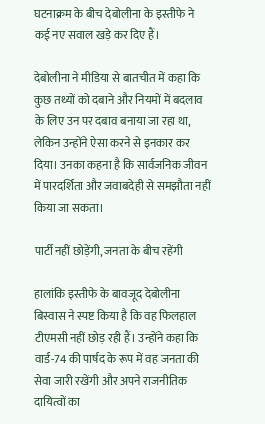घटनाक्रम के बीच देबोलीना के इस्तीफे ने कई नए सवाल खड़े कर दिए हैं।

देबोलीना ने मीडिया से बातचीत में कहा कि कुछ तथ्यों को दबाने और नियमों में बदलाव के लिए उन पर दबाव बनाया जा रहा था, लेकिन उन्होंने ऐसा करने से इनकार कर दिया। उनका कहना है कि सार्वजनिक जीवन में पारदर्शिता और जवाबदेही से समझौता नहीं किया जा सकता।

पार्टी नहीं छोड़ेंगी, जनता के बीच रहेंगी

हालांकि इस्तीफे के बावजूद देबोलीना बिस्वास ने स्पष्ट किया है कि वह फिलहाल टीएमसी नहीं छोड़ रही हैं। उन्होंने कहा कि वार्ड-74 की पार्षद के रूप में वह जनता की सेवा जारी रखेंगी और अपने राजनीतिक दायित्वों का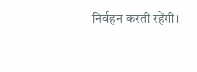निर्वहन करती रहेंगी।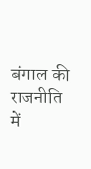बंगाल की राजनीति में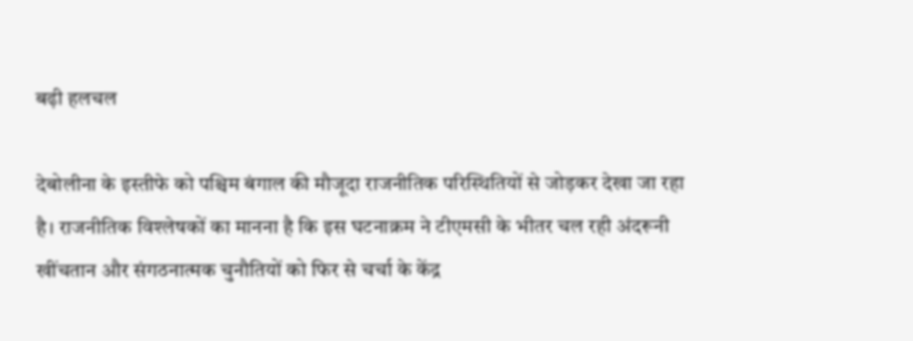बढ़ी हलचल

देबोलीना के इस्तीफे को पश्चिम बंगाल की मौजूदा राजनीतिक परिस्थितियों से जोड़कर देखा जा रहा है। राजनीतिक विश्लेषकों का मानना है कि इस घटनाक्रम ने टीएमसी के भीतर चल रही अंदरूनी खींचतान और संगठनात्मक चुनौतियों को फिर से चर्चा के केंद्र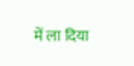में ला दिया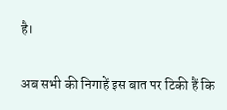है।

अब सभी की निगाहें इस बात पर टिकी हैं कि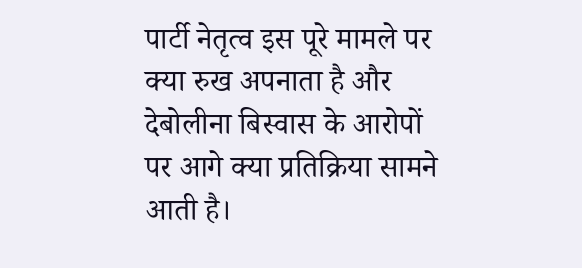पार्टी नेतृत्व इस पूरे मामले पर क्या रुख अपनाता है और देबोलीना बिस्वास के आरोपों पर आगे क्या प्रतिक्रिया सामने आती है।